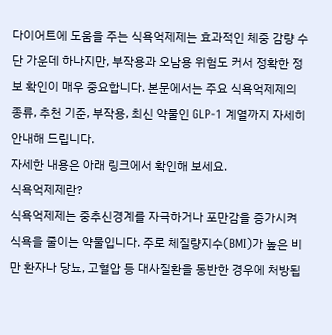다이어트에 도움을 주는 식욕억제제는 효과적인 체중 감량 수단 가운데 하나지만, 부작용과 오남용 위험도 커서 정확한 정보 확인이 매우 중요합니다. 본문에서는 주요 식욕억제제의 종류, 추천 기준, 부작용, 최신 약물인 GLP-1 계열까지 자세히 안내해 드립니다.
자세한 내용은 아래 링크에서 확인해 보세요.
식욕억제제란?
식욕억제제는 중추신경계를 자극하거나 포만감을 증가시켜 식욕을 줄이는 약물입니다. 주로 체질량지수(BMI)가 높은 비만 환자나 당뇨, 고혈압 등 대사질환을 동반한 경우에 처방됩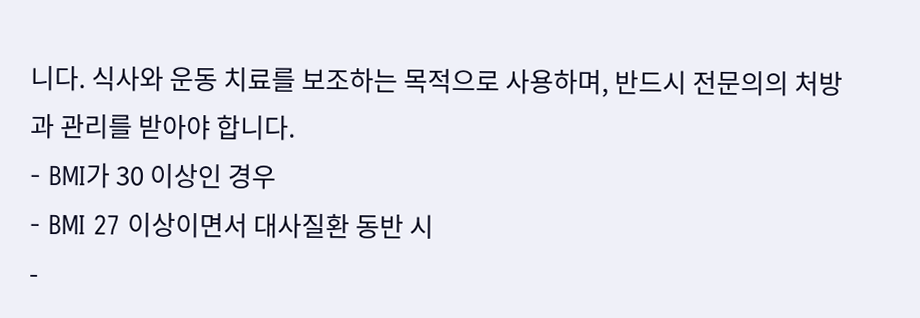니다. 식사와 운동 치료를 보조하는 목적으로 사용하며, 반드시 전문의의 처방과 관리를 받아야 합니다.
- BMI가 30 이상인 경우
- BMI 27 이상이면서 대사질환 동반 시
-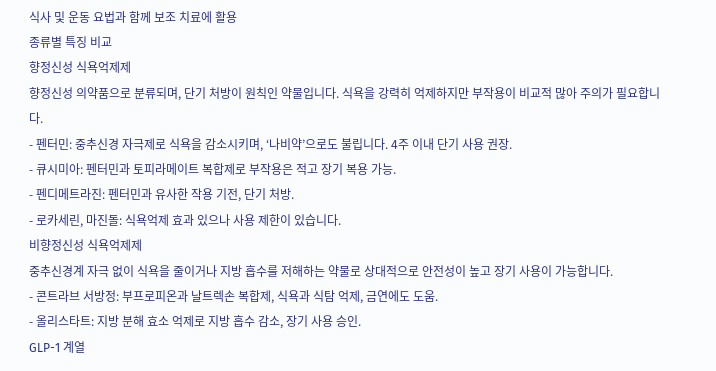식사 및 운동 요법과 함께 보조 치료에 활용
종류별 특징 비교
향정신성 식욕억제제
향정신성 의약품으로 분류되며, 단기 처방이 원칙인 약물입니다. 식욕을 강력히 억제하지만 부작용이 비교적 많아 주의가 필요합니다.
- 펜터민: 중추신경 자극제로 식욕을 감소시키며, ‘나비약’으로도 불립니다. 4주 이내 단기 사용 권장.
- 큐시미아: 펜터민과 토피라메이트 복합제로 부작용은 적고 장기 복용 가능.
- 펜디메트라진: 펜터민과 유사한 작용 기전, 단기 처방.
- 로카세린, 마진돌: 식욕억제 효과 있으나 사용 제한이 있습니다.
비향정신성 식욕억제제
중추신경계 자극 없이 식욕을 줄이거나 지방 흡수를 저해하는 약물로 상대적으로 안전성이 높고 장기 사용이 가능합니다.
- 콘트라브 서방정: 부프로피온과 날트렉손 복합제, 식욕과 식탐 억제, 금연에도 도움.
- 올리스타트: 지방 분해 효소 억제로 지방 흡수 감소, 장기 사용 승인.
GLP-1 계열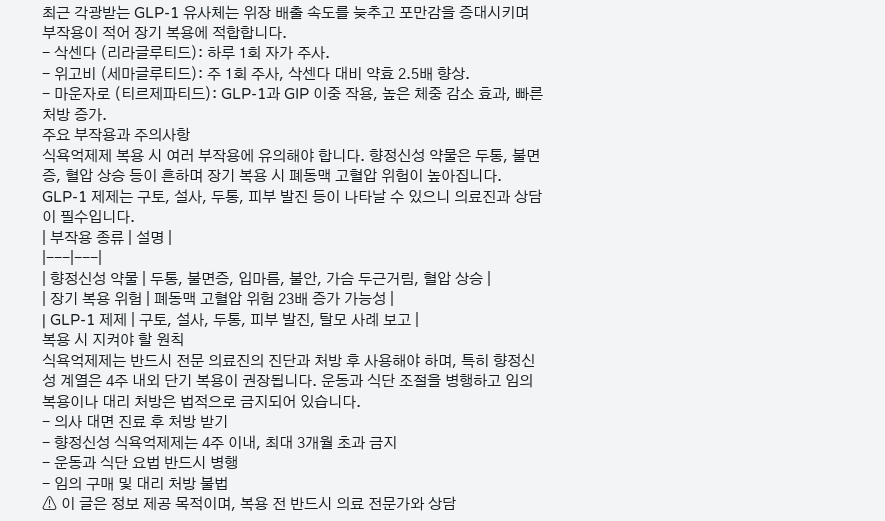최근 각광받는 GLP-1 유사체는 위장 배출 속도를 늦추고 포만감을 증대시키며 부작용이 적어 장기 복용에 적합합니다.
- 삭센다 (리라글루티드): 하루 1회 자가 주사.
- 위고비 (세마글루티드): 주 1회 주사, 삭센다 대비 약효 2.5배 향상.
- 마운자로 (티르제파티드): GLP-1과 GIP 이중 작용, 높은 체중 감소 효과, 빠른 처방 증가.
주요 부작용과 주의사항
식욕억제제 복용 시 여러 부작용에 유의해야 합니다. 향정신성 약물은 두통, 불면증, 혈압 상승 등이 흔하며 장기 복용 시 폐동맥 고혈압 위험이 높아집니다. GLP-1 제제는 구토, 설사, 두통, 피부 발진 등이 나타날 수 있으니 의료진과 상담이 필수입니다.
| 부작용 종류 | 설명 |
|---|---|
| 향정신성 약물 | 두통, 불면증, 입마름, 불안, 가슴 두근거림, 혈압 상승 |
| 장기 복용 위험 | 폐동맥 고혈압 위험 23배 증가 가능성 |
| GLP-1 제제 | 구토, 설사, 두통, 피부 발진, 탈모 사례 보고 |
복용 시 지켜야 할 원칙
식욕억제제는 반드시 전문 의료진의 진단과 처방 후 사용해야 하며, 특히 향정신성 계열은 4주 내외 단기 복용이 권장됩니다. 운동과 식단 조절을 병행하고 임의 복용이나 대리 처방은 법적으로 금지되어 있습니다.
- 의사 대면 진료 후 처방 받기
- 향정신성 식욕억제제는 4주 이내, 최대 3개월 초과 금지
- 운동과 식단 요법 반드시 병행
- 임의 구매 및 대리 처방 불법
⚠ 이 글은 정보 제공 목적이며, 복용 전 반드시 의료 전문가와 상담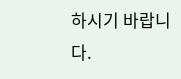하시기 바랍니다.